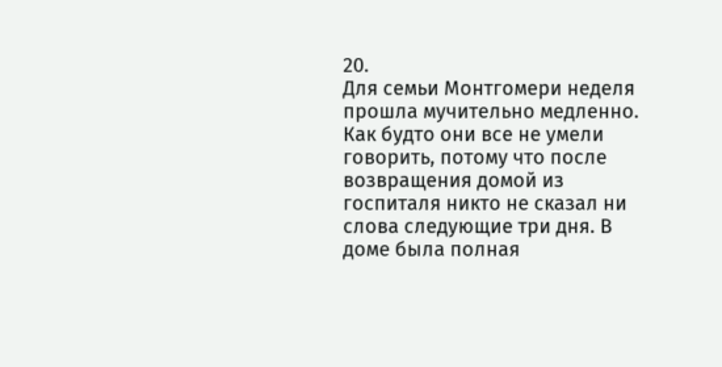20.
Для семьи Монтгомери неделя прошла мучительно медленно. Как будто они все не умели говорить, потому что после возвращения домой из госпиталя никто не сказал ни слова следующие три дня. В доме была полная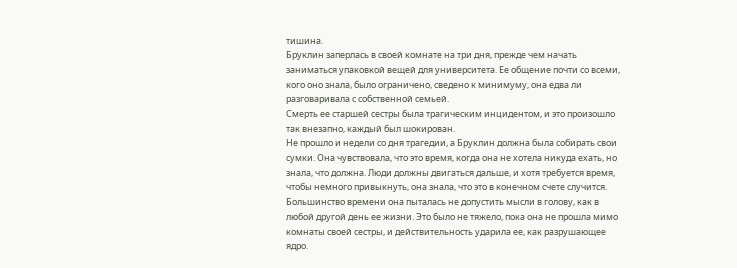тишина.
Бруклин заперлась в своей комнате на три дня, прежде чем начать заниматься упаковкой вещей для университета. Ее общение почти со всеми, кого оно знала, было ограничено, сведено к минимуму, она едва ли разговаривала с собственной семьей.
Смерть ее старшей сестры была трагическим инцидентом, и это произошло так внезапно, каждый был шокирован.
Не прошло и недели со дня трагедии, а Бруклин должна была собирать свои сумки. Она чувствовала, что это время, когда она не хотела никуда ехать, но знала, что должна. Люди должны двигаться дальше, и хотя требуется время, чтобы немного привыкнуть, она знала, что это в конечном счете случится.
Большинство времени она пыталась не допустить мысли в голову, как в любой другой день ее жизни. Это было не тяжело, пока она не прошла мимо комнаты своей сестры, и действительность ударила ее, как разрушающее ядро.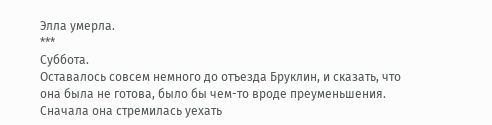Элла умерла.
***
Суббота.
Оставалось совсем немного до отъезда Бруклин, и сказать, что она была не готова, было бы чем-то вроде преуменьшения.
Сначала она стремилась уехать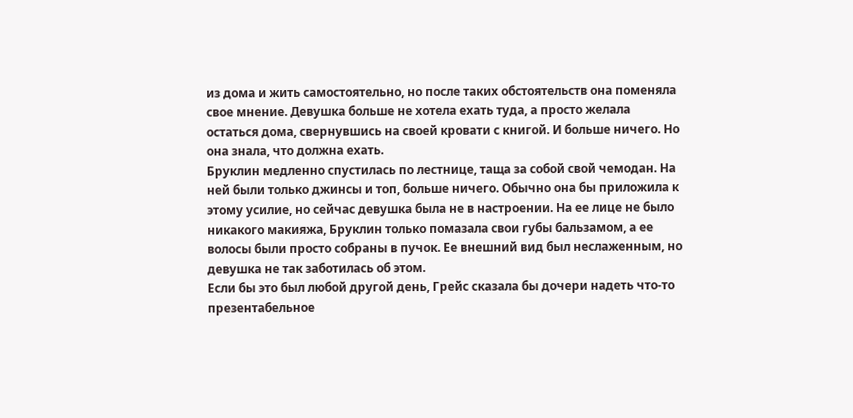из дома и жить самостоятельно, но после таких обстоятельств она поменяла свое мнение. Девушка больше не хотела ехать туда, а просто желала остаться дома, свернувшись на своей кровати с книгой. И больше ничего. Но она знала, что должна ехать.
Бруклин медленно спустилась по лестнице, таща за собой свой чемодан. На ней были только джинсы и топ, больше ничего. Обычно она бы приложила к этому усилие, но сейчас девушка была не в настроении. На ее лице не было никакого макияжа, Бруклин только помазала свои губы бальзамом, а ее волосы были просто собраны в пучок. Ее внешний вид был неслаженным, но девушка не так заботилась об этом.
Если бы это был любой другой день, Грейс сказала бы дочери надеть что-то презентабельное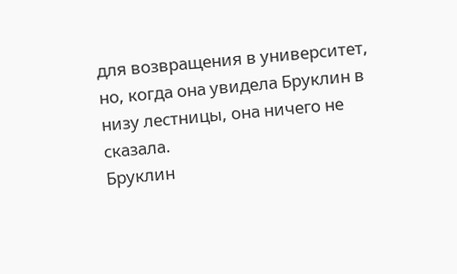для возвращения в университет, но, когда она увидела Бруклин в низу лестницы, она ничего не сказала.
Бруклин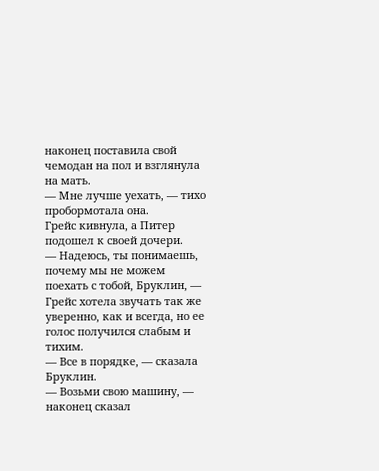наконец поставила свой чемодан на пол и взглянула на мать.
— Мне лучше уехать, — тихо пробормотала она.
Грейс кивнула, а Питер подошел к своей дочери.
— Надеюсь, ты понимаешь, почему мы не можем поехать с тобой, Бруклин, — Грейс хотела звучать так же уверенно, как и всегда, но ее голос получился слабым и тихим.
— Все в порядке, — сказала Бруклин.
— Возьми свою машину, — наконец сказал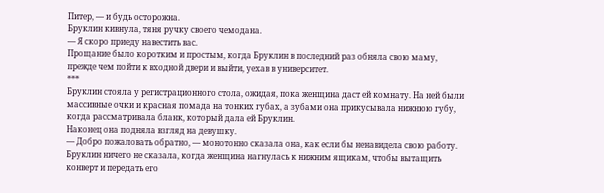Питер, — и будь осторожна.
Бруклин кивнула, тяня ручку своего чемодана.
— Я скоро приеду навестить вас.
Прощание было коротким и простым, когда Бруклин в последний раз обняла свою маму, прежде чем пойти к входной двери и выйти, уехав в университет.
***
Бруклин стояла у регистрационного стола, ожидая, пока женщина даст ей комнату. На ней были массивные очки и красная помада на тонких губах, а зубами она прикусывала нижнюю губу, когда рассматривала бланк, который дала ей Бруклин.
Наконец она подняла взгляд на девушку.
— Добро пожаловать обратно, — монотонно сказала она, как если бы ненавидела свою работу.
Бруклин ничего не сказала, когда женщина нагнулась к нижним ящикам, чтобы вытащить конверт и передать его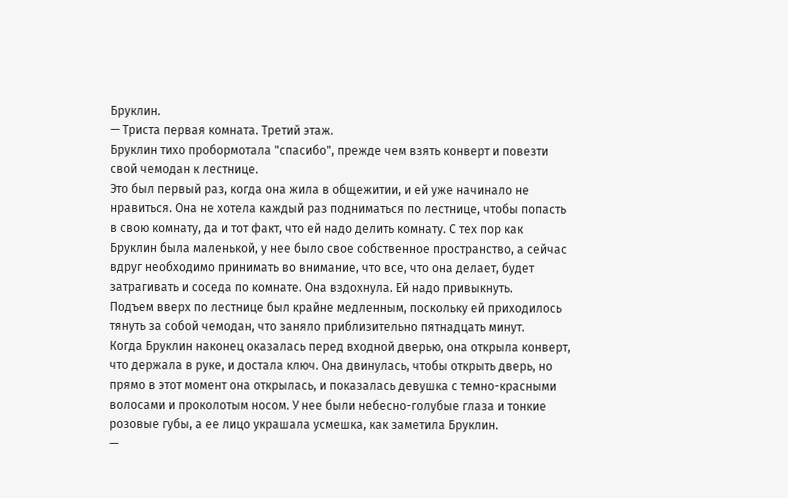Бруклин.
— Триста первая комната. Третий этаж.
Бруклин тихо пробормотала "спасибо", прежде чем взять конверт и повезти свой чемодан к лестнице.
Это был первый раз, когда она жила в общежитии, и ей уже начинало не нравиться. Она не хотела каждый раз подниматься по лестнице, чтобы попасть в свою комнату, да и тот факт, что ей надо делить комнату. С тех пор как Бруклин была маленькой, у нее было свое собственное пространство, а сейчас вдруг необходимо принимать во внимание, что все, что она делает, будет затрагивать и соседа по комнате. Она вздохнула. Ей надо привыкнуть.
Подъем вверх по лестнице был крайне медленным, поскольку ей приходилось тянуть за собой чемодан, что заняло приблизительно пятнадцать минут.
Когда Бруклин наконец оказалась перед входной дверью, она открыла конверт, что держала в руке, и достала ключ. Она двинулась, чтобы открыть дверь, но прямо в этот момент она открылась, и показалась девушка с темно-красными волосами и проколотым носом. У нее были небесно-голубые глаза и тонкие розовые губы, а ее лицо украшала усмешка, как заметила Бруклин.
—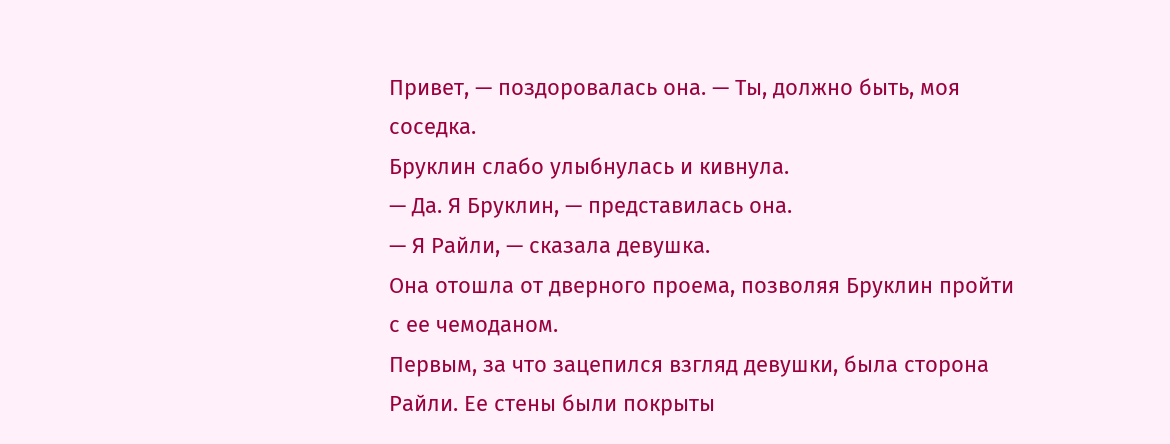Привет, — поздоровалась она. — Ты, должно быть, моя соседка.
Бруклин слабо улыбнулась и кивнула.
— Да. Я Бруклин, — представилась она.
— Я Райли, — сказала девушка.
Она отошла от дверного проема, позволяя Бруклин пройти с ее чемоданом.
Первым, за что зацепился взгляд девушки, была сторона Райли. Ее стены были покрыты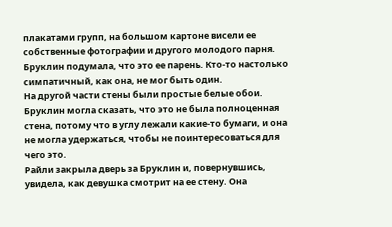плакатами групп, на большом картоне висели ее собственные фотографии и другого молодого парня. Бруклин подумала, что это ее парень. Кто-то настолько симпатичный, как она, не мог быть один.
На другой части стены были простые белые обои. Бруклин могла сказать, что это не была полноценная стена, потому что в углу лежали какие-то бумаги, и она не могла удержаться, чтобы не поинтересоваться для чего это.
Райли закрыла дверь за Бруклин и, повернувшись, увидела, как девушка смотрит на ее стену. Она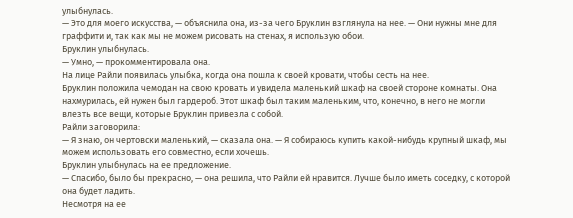улыбнулась.
— Это для моего искусства, — объяснила она, из-за чего Бруклин взглянула на нее. — Они нужны мне для граффити и, так как мы не можем рисовать на стенах, я использую обои.
Бруклин улыбнулась.
— Умно, — прокомментировала она.
На лице Райли появилась улыбка, когда она пошла к своей кровати, чтобы сесть на нее.
Бруклин положила чемодан на свою кровать и увидела маленький шкаф на своей стороне комнаты. Она нахмурилась, ей нужен был гардероб. Этот шкаф был таким маленьким, что, конечно, в него не могли влезть все вещи, которые Бруклин привезла с собой.
Райли заговорила:
— Я знаю, он чертовски маленький, — сказала она. — Я собираюсь купить какой-нибудь крупный шкаф, мы можем использовать его совместно, если хочешь.
Бруклин улыбнулась на ее предложение.
— Спасибо, было бы прекрасно, — она решила, что Райли ей нравится. Лучше было иметь соседку, с которой она будет ладить.
Несмотря на ее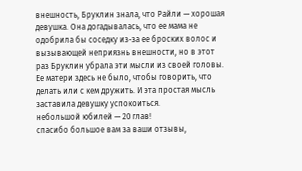внешность, Бруклин знала, что Райли — хорошая девушка. Она догадывалась, что ее мама не одобрила бы соседку из-за ее броских волос и вызывающей неприязнь внешности, но в этот раз Бруклин убрала эти мысли из своей головы. Ее матери здесь не было, чтобы говорить, что делать или с кем дружить. И эта простая мысль заставила девушку успокоиться.
небольшой юбилей — 20 глав!
спасибо большое вам за ваши отзывы,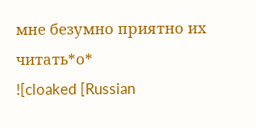мне безумно приятно их читать*о*
![cloaked [Russian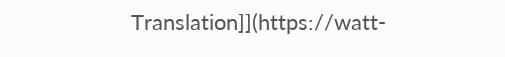Translation]](https://watt-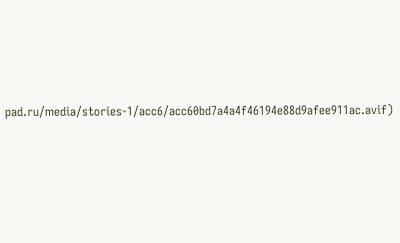pad.ru/media/stories-1/acc6/acc60bd7a4a4f46194e88d9afee911ac.avif)